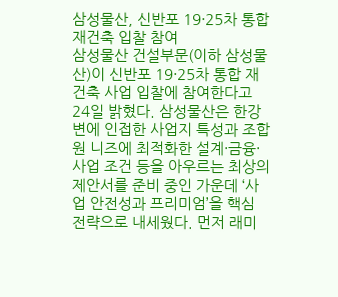삼성물산, 신반포 19·25차 통합 재건축 입찰 참여
삼성물산 건설부문(이하 삼성물산)이 신반포 19·25차 통합 재건축 사업 입찰에 참여한다고 24일 밝혔다. 삼성물산은 한강 변에 인접한 사업지 특성과 조합원 니즈에 최적화한 설계·금융·사업 조건 등을 아우르는 최상의 제안서를 준비 중인 가운데 ‘사업 안전성과 프리미엄’을 핵심 전략으로 내세웠다. 먼저 래미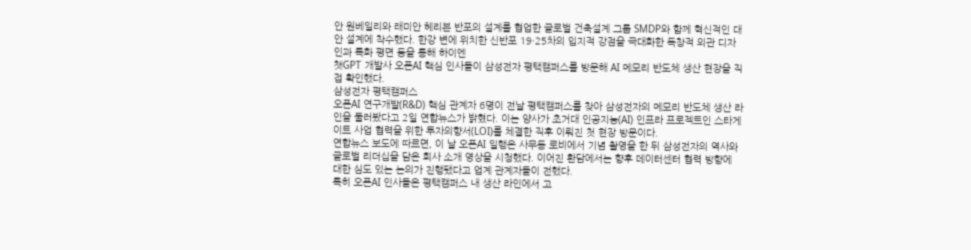안 원베일리와 래미안 헤리븐 반포의 설계를 협업한 글로벌 건축설계 그룹 SMDP와 함께 혁신적인 대안 설계에 착수했다. 한강 변에 위치한 신반포 19·25차의 입지적 강점을 극대화한 독창적 외관 디자인과 특화 평면 등을 통해 하이엔
챗GPT 개발사 오픈AI 핵심 인사들이 삼성전자 평택캠퍼스를 방문해 AI 메모리 반도체 생산 현장을 직접 확인했다.
삼성전자 평택캠퍼스
오픈AI 연구개발(R&D) 핵심 관계자 6명이 전날 평택캠퍼스를 찾아 삼성전자의 메모리 반도체 생산 라인을 둘러봤다고 2일 연합뉴스가 밝혔다. 이는 양사가 초거대 인공지능(AI) 인프라 프로젝트인 스타게이트 사업 협력을 위한 투자의향서(LOI)를 체결한 직후 이뤄진 첫 현장 방문이다.
연합뉴스 보도에 따르면, 이 날 오픈AI 일행은 사무동 로비에서 기념 촬영을 한 뒤 삼성전자의 역사와 글로벌 리더십을 담은 회사 소개 영상을 시청했다. 이어진 환담에서는 향후 데이터센터 협력 방향에 대한 심도 있는 논의가 진행됐다고 업계 관계자들이 전했다.
특히 오픈AI 인사들은 평택캠퍼스 내 생산 라인에서 고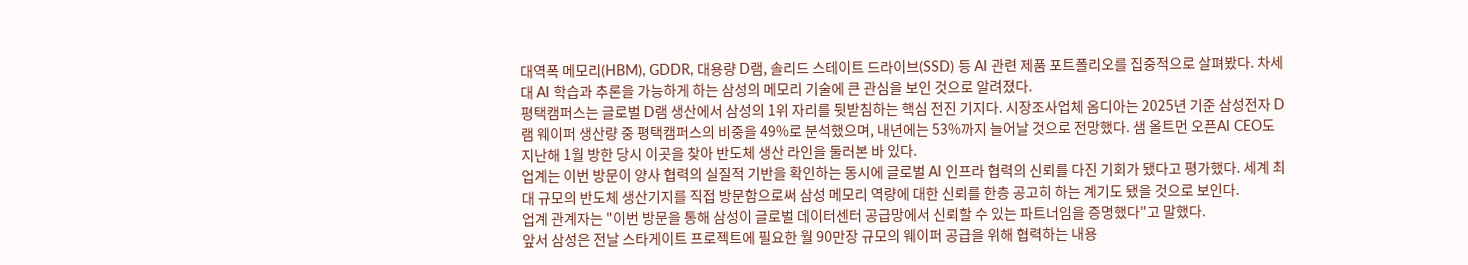대역폭 메모리(HBM), GDDR, 대용량 D램, 솔리드 스테이트 드라이브(SSD) 등 AI 관련 제품 포트폴리오를 집중적으로 살펴봤다. 차세대 AI 학습과 추론을 가능하게 하는 삼성의 메모리 기술에 큰 관심을 보인 것으로 알려졌다.
평택캠퍼스는 글로벌 D램 생산에서 삼성의 1위 자리를 뒷받침하는 핵심 전진 기지다. 시장조사업체 옴디아는 2025년 기준 삼성전자 D램 웨이퍼 생산량 중 평택캠퍼스의 비중을 49%로 분석했으며, 내년에는 53%까지 늘어날 것으로 전망했다. 샘 올트먼 오픈AI CEO도 지난해 1월 방한 당시 이곳을 찾아 반도체 생산 라인을 둘러본 바 있다.
업계는 이번 방문이 양사 협력의 실질적 기반을 확인하는 동시에 글로벌 AI 인프라 협력의 신뢰를 다진 기회가 됐다고 평가했다. 세계 최대 규모의 반도체 생산기지를 직접 방문함으로써 삼성 메모리 역량에 대한 신뢰를 한층 공고히 하는 계기도 됐을 것으로 보인다.
업계 관계자는 "이번 방문을 통해 삼성이 글로벌 데이터센터 공급망에서 신뢰할 수 있는 파트너임을 증명했다"고 말했다.
앞서 삼성은 전날 스타게이트 프로젝트에 필요한 월 90만장 규모의 웨이퍼 공급을 위해 협력하는 내용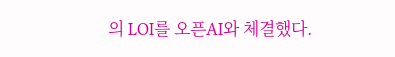의 LOI를 오픈AI와 체결했다.